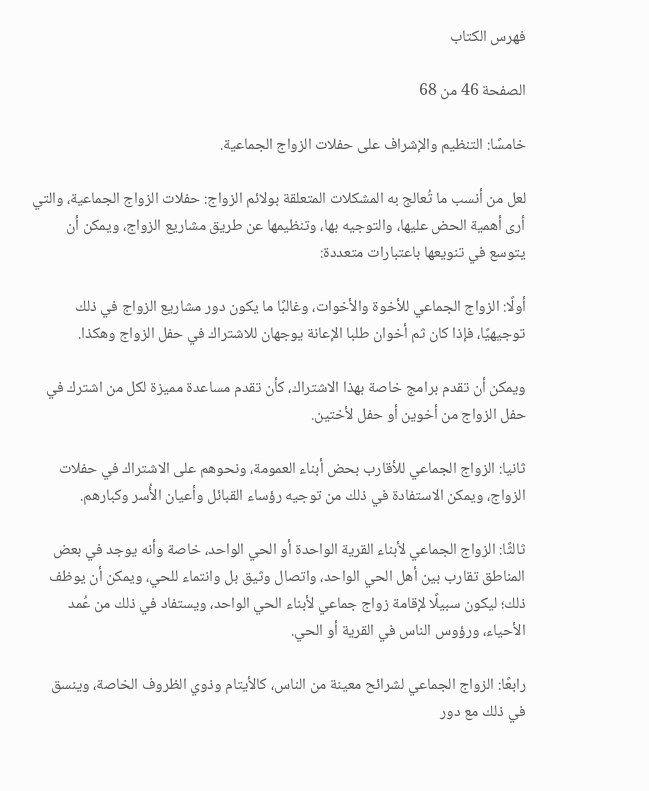فهرس الكتاب

الصفحة 46 من 68

خامسًا: التنظيم والإشراف على حفلات الزواج الجماعية.

لعل من أنسب ما تُعالج به المشكلات المتعلقة بولائم الزواج: حفلات الزواج الجماعية، والتي أرى أهمية الحض عليها، والتوجيه بها، وتنظيمها عن طريق مشاريع الزواج، ويمكن أن يتوسع في تنويعها باعتبارات متعددة:

أولًا: الزواج الجماعي للأخوة والأخوات، وغالبًا ما يكون دور مشاريع الزواج في ذلك توجيهيًا، فإذا كان ثم أخوان طلبا الإعانة يوجهان للاشتراك في حفل الزواج وهكذا.

ويمكن أن تقدم برامج خاصة بهذا الاشتراك، كأن تقدم مساعدة مميزة لكل من اشترك في حفل الزواج من أخوين أو حفل لأختين.

ثانيا: الزواج الجماعي للأقارب بحض أبناء العمومة، ونحوهم على الاشتراك في حفلات الزواج، ويمكن الاستفادة في ذلك من توجيه رؤساء القبائل وأعيان الأُسر وكبارهم.

ثالثًا: الزواج الجماعي لأبناء القرية الواحدة أو الحي الواحد، خاصة وأنه يوجد في بعض المناطق تقارب بين أهل الحي الواحد، واتصال وثيق بل وانتماء للحي، ويمكن أن يوظف ذلك؛ ليكون سبيلًا لإقامة زواج جماعي لأبناء الحي الواحد، ويستفاد في ذلك من عُمد الأحياء، ورؤوس الناس في القرية أو الحي.

رابعًا: الزواج الجماعي لشرائح معينة من الناس، كالأيتام وذوي الظروف الخاصة، وينسق في ذلك مع دور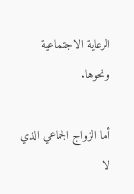الرعاية الاجتماعية ونحوها.

أما الزواج الجماعي الذي لا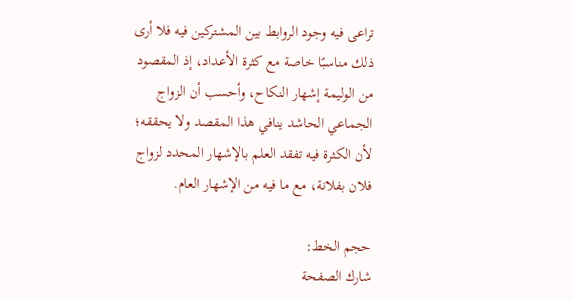تراعى فيه وجود الروابط بين المشتركين فيه فلا أرى ذلك مناسبًا خاصة مع كثرة الأعداد، إذ المقصود من الوليمة إشهار النكاح، وأحسب أن الزواج الجماعي الحاشد ينافي هذا المقصد ولا يحققه؛ لأن الكثرة فيه تفقد العلم بالإشهار المحدد لزواج فلان بفلانة، مع ما فيه من الإشهار العام.

حجم الخط:
شارك الصفحة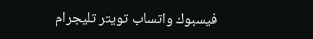فيسبوك واتساب تويتر تليجرام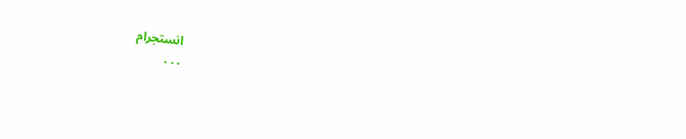انستجرام
. . .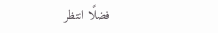فضلًا انتظر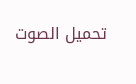تحميل الصوت